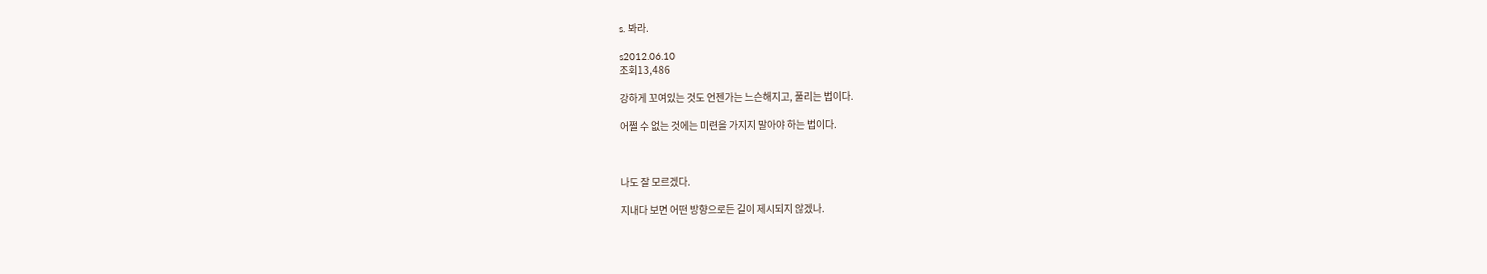s. 봐라.

s2012.06.10
조회13,486

강하게 꼬여있는 것도 언젠가는 느슨해지고, 풀리는 법이다.

어쩔 수 없는 것에는 미련을 가지지 말아야 하는 법이다.



나도 잘 모르겠다.

지내다 보면 어떤 방향으로든 길이 제시되지 않겠나.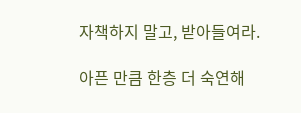자책하지 말고, 받아들여라.

아픈 만큼 한층 더 숙연해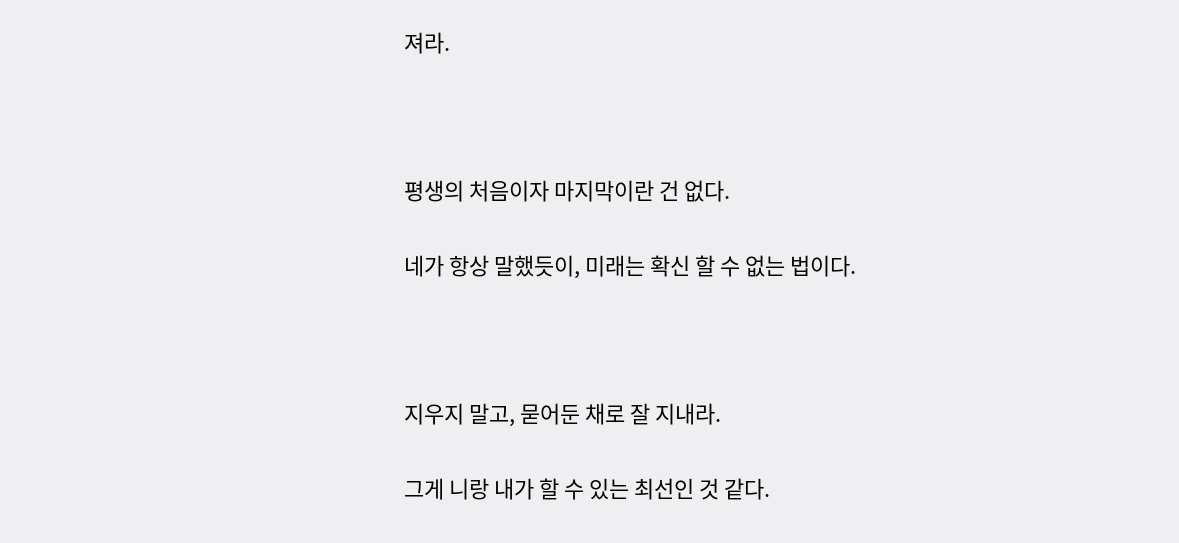져라.



평생의 처음이자 마지막이란 건 없다.

네가 항상 말했듯이, 미래는 확신 할 수 없는 법이다.



지우지 말고, 묻어둔 채로 잘 지내라.

그게 니랑 내가 할 수 있는 최선인 것 같다.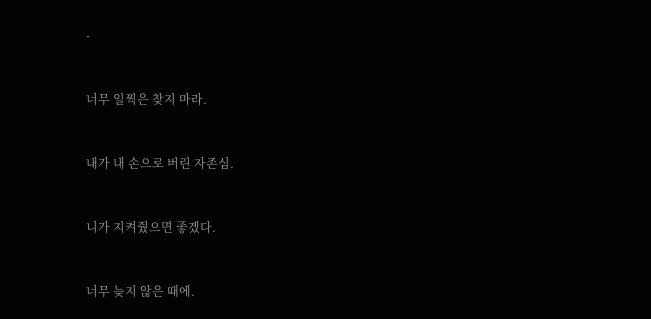-



너무 일찍은 찾지 마라.



내가 내 손으로 버린 자존심.



니가 지켜줬으면 좋겠다.



너무 늦지 않은 때에.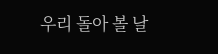우리 돌아 볼 날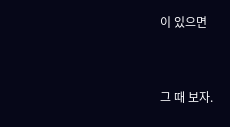이 있으면



그 때 보자.